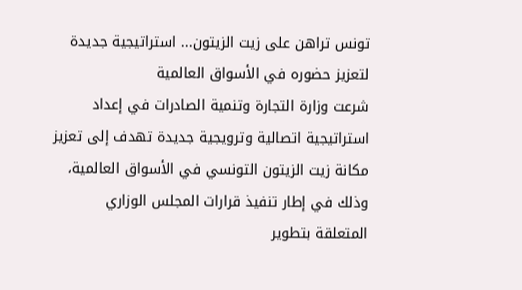تونس تراهن على زيت الزيتون... استراتيجية جديدة لتعزيز حضوره في الأسواق العالمية
شرعت وزارة التجارة وتنمية الصادرات في إعداد استراتيجية اتصالية وترويجية جديدة تهدف إلى تعزيز مكانة زيت الزيتون التونسي في الأسواق العالمية، وذلك في إطار تنفيذ قرارات المجلس الوزاري المتعلقة بتطوير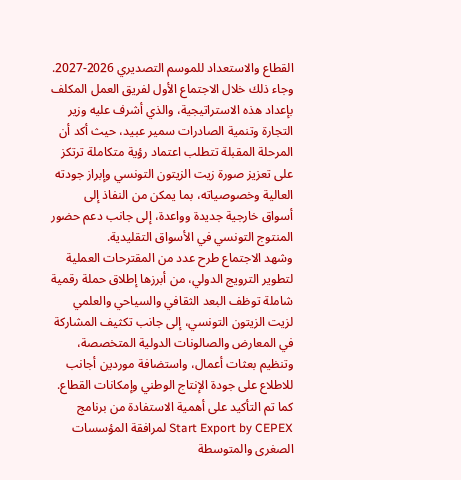القطاع والاستعداد للموسم التصديري 2026-2027.
وجاء ذلك خلال الاجتماع الأول لفريق العمل المكلف بإعداد هذه الاستراتيجية، والذي أشرف عليه وزير التجارة وتنمية الصادرات سمير عبيد، حيث أكد أن المرحلة المقبلة تتطلب اعتماد رؤية متكاملة ترتكز على تعزيز صورة زيت الزيتون التونسي وإبراز جودته العالية وخصوصياته، بما يمكن من النفاذ إلى أسواق خارجية جديدة وواعدة، إلى جانب دعم حضور المنتوج التونسي في الأسواق التقليدية.
وشهد الاجتماع طرح عدد من المقترحات العملية لتطوير الترويج الدولي، من أبرزها إطلاق حملة رقمية شاملة توظف البعد الثقافي والسياحي والعلمي لزيت الزيتون التونسي، إلى جانب تكثيف المشاركة في المعارض والصالونات الدولية المتخصصة، وتنظيم بعثات أعمال، واستضافة موردين أجانب للاطلاع على جودة الإنتاج الوطني وإمكانات القطاع.
كما تم التأكيد على أهمية الاستفادة من برنامج Start Export by CEPEX لمرافقة المؤسسات الصغرى والمتوسطة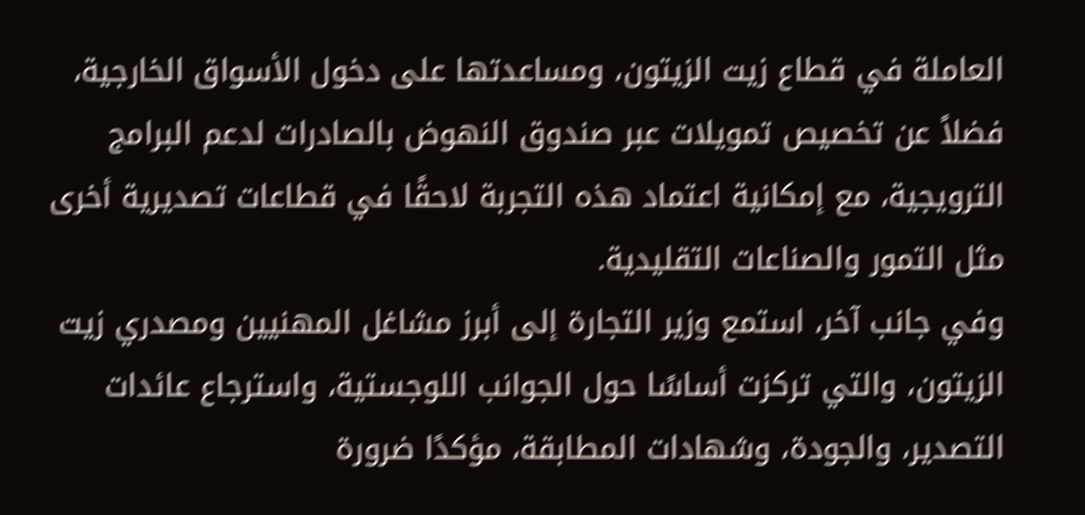العاملة في قطاع زيت الزيتون، ومساعدتها على دخول الأسواق الخارجية، فضلاً عن تخصيص تمويلات عبر صندوق النهوض بالصادرات لدعم البرامج الترويجية، مع إمكانية اعتماد هذه التجربة لاحقًا في قطاعات تصديرية أخرى مثل التمور والصناعات التقليدية.
وفي جانب آخر، استمع وزير التجارة إلى أبرز مشاغل المهنيين ومصدري زيت الزيتون، والتي تركزت أساسًا حول الجوانب اللوجستية، واسترجاع عائدات التصدير، والجودة، وشهادات المطابقة، مؤكدًا ضرورة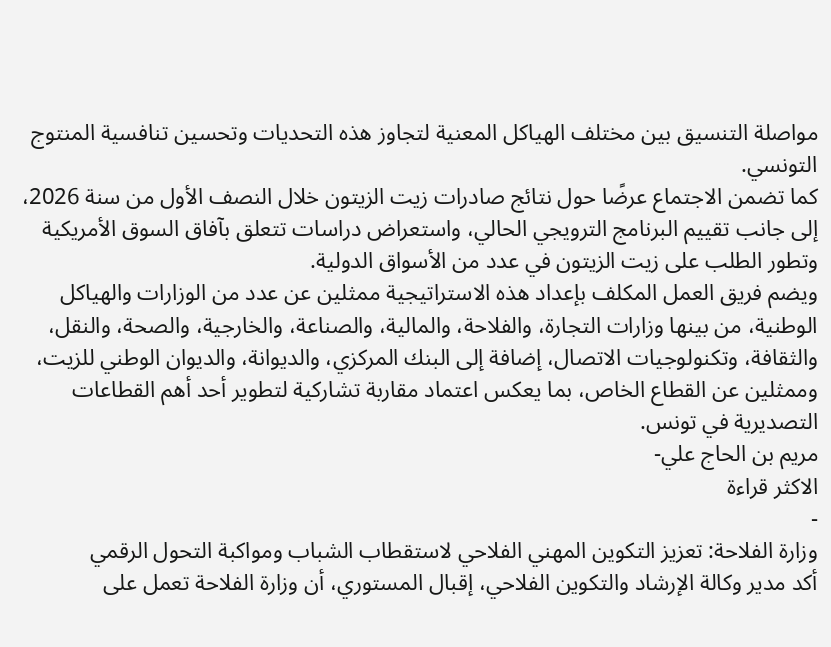مواصلة التنسيق بين مختلف الهياكل المعنية لتجاوز هذه التحديات وتحسين تنافسية المنتوج التونسي.
كما تضمن الاجتماع عرضًا حول نتائج صادرات زيت الزيتون خلال النصف الأول من سنة 2026، إلى جانب تقييم البرنامج الترويجي الحالي، واستعراض دراسات تتعلق بآفاق السوق الأمريكية وتطور الطلب على زيت الزيتون في عدد من الأسواق الدولية.
ويضم فريق العمل المكلف بإعداد هذه الاستراتيجية ممثلين عن عدد من الوزارات والهياكل الوطنية، من بينها وزارات التجارة، والفلاحة، والمالية، والصناعة، والخارجية، والصحة، والنقل، والثقافة، وتكنولوجيات الاتصال، إضافة إلى البنك المركزي، والديوانة، والديوان الوطني للزيت، وممثلين عن القطاع الخاص، بما يعكس اعتماد مقاربة تشاركية لتطوير أحد أهم القطاعات التصديرية في تونس.
مريم بن الحاج علي-
الاكثر قراءة
-
وزارة الفلاحة: تعزيز التكوين المهني الفلاحي لاستقطاب الشباب ومواكبة التحول الرقمي
أكد مدير وكالة الإرشاد والتكوين الفلاحي، إقبال المستوري، أن وزارة الفلاحة تعمل على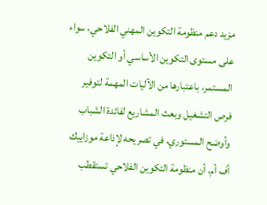مزيد دعم منظومة التكوين المهني الفلاحي، سواء على مستوى التكوين الأساسي أو التكوين المستمر، باعتبارها من الآليات المهمة لتوفير فرص التشغيل وبعث المشاريع لفائدة الشباب وأوضح المستوري، في تصريحه لإذاعة موزاييك أف أم، أن منظومة التكوين الفلاحي تستقطب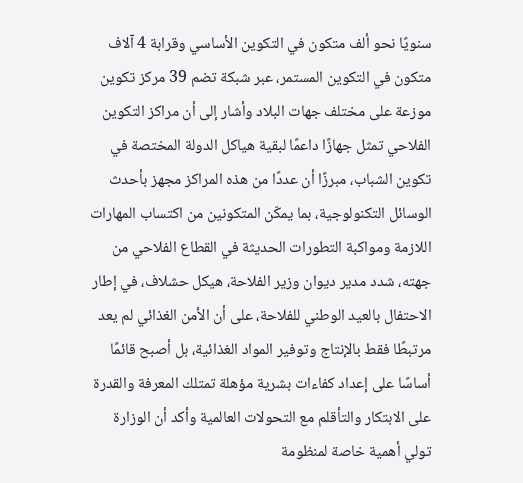سنويًا نحو ألف متكون في التكوين الأساسي وقرابة 4 آلاف متكون في التكوين المستمر، عبر شبكة تضم 39 مركز تكوين موزعة على مختلف جهات البلاد وأشار إلى أن مراكز التكوين الفلاحي تمثل جهازًا داعمًا لبقية هياكل الدولة المختصة في تكوين الشباب، مبرزًا أن عددًا من هذه المراكز مجهز بأحدث الوسائل التكنولوجية، بما يمكّن المتكونين من اكتساب المهارات اللازمة ومواكبة التطورات الحديثة في القطاع الفلاحي من جهته، شدد مدير ديوان وزير الفلاحة، هيكل حشلاف، في إطار الاحتفال بالعيد الوطني للفلاحة، على أن الأمن الغذائي لم يعد مرتبطًا فقط بالإنتاج وتوفير المواد الغذائية، بل أصبح قائمًا أساسًا على إعداد كفاءات بشرية مؤهلة تمتلك المعرفة والقدرة على الابتكار والتأقلم مع التحولات العالمية وأكد أن الوزارة تولي أهمية خاصة لمنظومة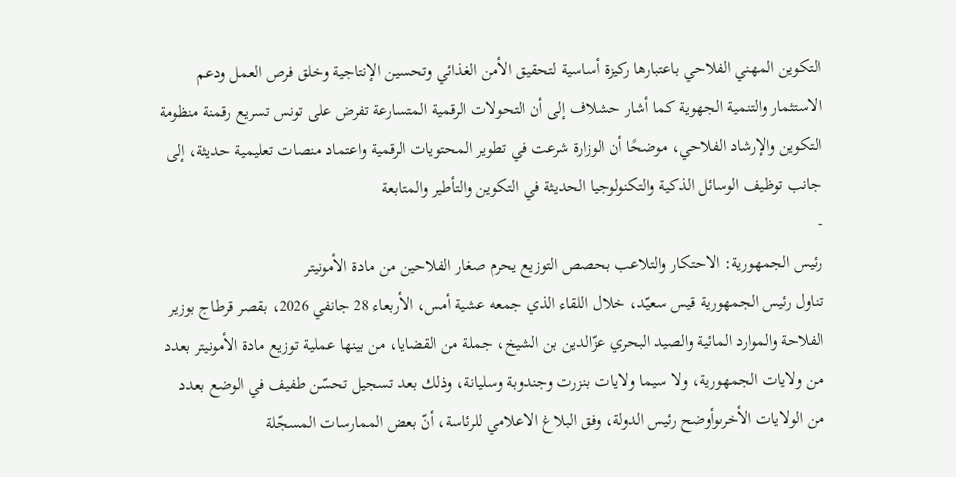التكوين المهني الفلاحي باعتبارها ركيزة أساسية لتحقيق الأمن الغذائي وتحسين الإنتاجية وخلق فرص العمل ودعم الاستثمار والتنمية الجهوية كما أشار حشلاف إلى أن التحولات الرقمية المتسارعة تفرض على تونس تسريع رقمنة منظومة التكوين والإرشاد الفلاحي، موضحًا أن الوزارة شرعت في تطوير المحتويات الرقمية واعتماد منصات تعليمية حديثة، إلى جانب توظيف الوسائل الذكية والتكنولوجيا الحديثة في التكوين والتأطير والمتابعة
-
رئيس الجمهورية: الاحتكار والتلاعب بحصص التوزيع يحرم صغار الفلاحين من مادة الأمونيتر
تناول رئيس الجمهورية قيس سعيّد، خلال اللقاء الذي جمعه عشية أمس، الأربعاء 28 جانفي 2026، بقصر قرطاج بوزير الفلاحة والموارد المائية والصيد البحري عزّالدين بن الشيخ، جملة من القضايا، من بينها عملية توزيع مادة الأمونيتر بعدد من ولايات الجمهورية، ولا سيما ولايات بنزرت وجندوبة وسليانة، وذلك بعد تسجيل تحسّن طفيف في الوضع بعدد من الولايات الأخرىوأوضح رئيس الدولة، وفق البلاغ الاعلامي للرئاسة، أنّ بعض الممارسات المسجّلة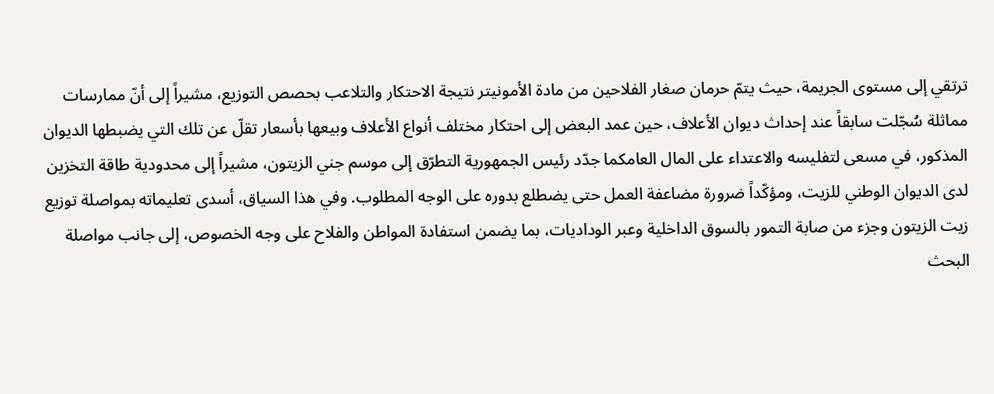ترتقي إلى مستوى الجريمة، حيث يتمّ حرمان صغار الفلاحين من مادة الأمونيتر نتيجة الاحتكار والتلاعب بحصص التوزيع، مشيراً إلى أنّ ممارسات مماثلة سُجّلت سابقاً عند إحداث ديوان الأعلاف، حين عمد البعض إلى احتكار مختلف أنواع الأعلاف وبيعها بأسعار تقلّ عن تلك التي يضبطها الديوان المذكور، في مسعى لتفليسه والاعتداء على المال العامكما جدّد رئيس الجمهورية التطرّق إلى موسم جني الزيتون، مشيراً إلى محدودية طاقة التخزين لدى الديوان الوطني للزيت، ومؤكّداً ضرورة مضاعفة العمل حتى يضطلع بدوره على الوجه المطلوب. وفي هذا السياق، أسدى تعليماته بمواصلة توزيع زيت الزيتون وجزء من صابة التمور بالسوق الداخلية وعبر الوداديات، بما يضمن استفادة المواطن والفلاح على وجه الخصوص، إلى جانب مواصلة البحث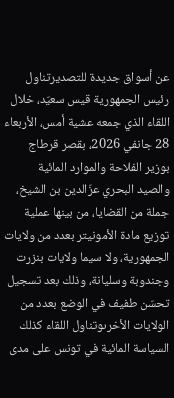عن أسواق جديدة للتصديرتناول رئيس الجمهورية قيس سعيّد، خلال اللقاء الذي جمعه عشية أمس، الأربعاء 28 جانفي 2026، بقصر قرطاج بوزير الفلاحة والموارد المائية والصيد البحري عزّالدين بن الشيخ، جملة من القضايا، من بينها عملية توزيع مادة الأمونيتر بعدد من ولايات الجمهورية، ولا سيما ولايات بنزرت وجندوبة وسليانة، وذلك بعد تسجيل تحسّن طفيف في الوضع بعدد من الولايات الأخرىوتناول اللقاء كذلك السياسة المائية في تونس على مدى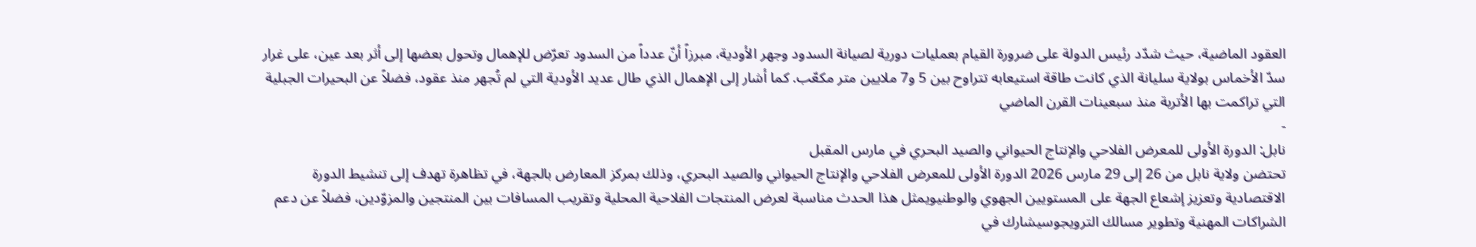العقود الماضية، حيث شدّد رئيس الدولة على ضرورة القيام بعمليات دورية لصيانة السدود وجهر الأودية، مبرزاً أنّ عدداً من السدود تعرّض للإهمال وتحول بعضها إلى أثر بعد عين، على غرار سدّ الأخماس بولاية سليانة الذي كانت طاقة استيعابه تتراوح بين 5 و7 ملايين متر مكعّب. كما أشار إلى الإهمال الذي طال عديد الأودية التي لم تُجهر منذ عقود، فضلاً عن البحيرات الجبلية التي تراكمت بها الأتربة منذ سبعينات القرن الماضي
-
نابل: الدورة الأولى للمعرض الفلاحي والإنتاج الحيواني والصيد البحري في مارس المقبل
تحتضن ولاية نابل من 26 إلى 29 مارس 2026 الدورة الأولى للمعرض الفلاحي والإنتاج الحيواني والصيد البحري، وذلك بمركز المعارض بالجهة، في تظاهرة تهدف إلى تنشيط الدورة الاقتصادية وتعزيز إشعاع الجهة على المستويين الجهوي والوطنيويمثل هذا الحدث مناسبة لعرض المنتجات الفلاحية المحلية وتقريب المسافات بين المنتجين والمزوّدين، فضلاً عن دعم الشراكات المهنية وتطوير مسالك الترويجوسيشارك في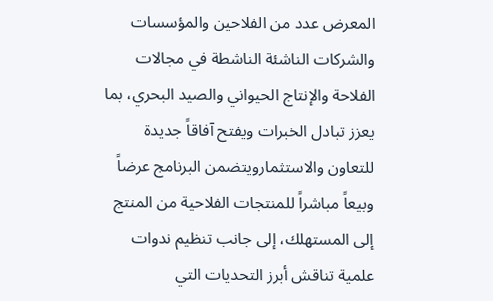المعرض عدد من الفلاحين والمؤسسات والشركات الناشئة الناشطة في مجالات الفلاحة والإنتاج الحيواني والصيد البحري، بما يعزز تبادل الخبرات ويفتح آفاقاً جديدة للتعاون والاستثمارويتضمن البرنامج عرضاً وبيعاً مباشراً للمنتجات الفلاحية من المنتج إلى المستهلك، إلى جانب تنظيم ندوات علمية تناقش أبرز التحديات التي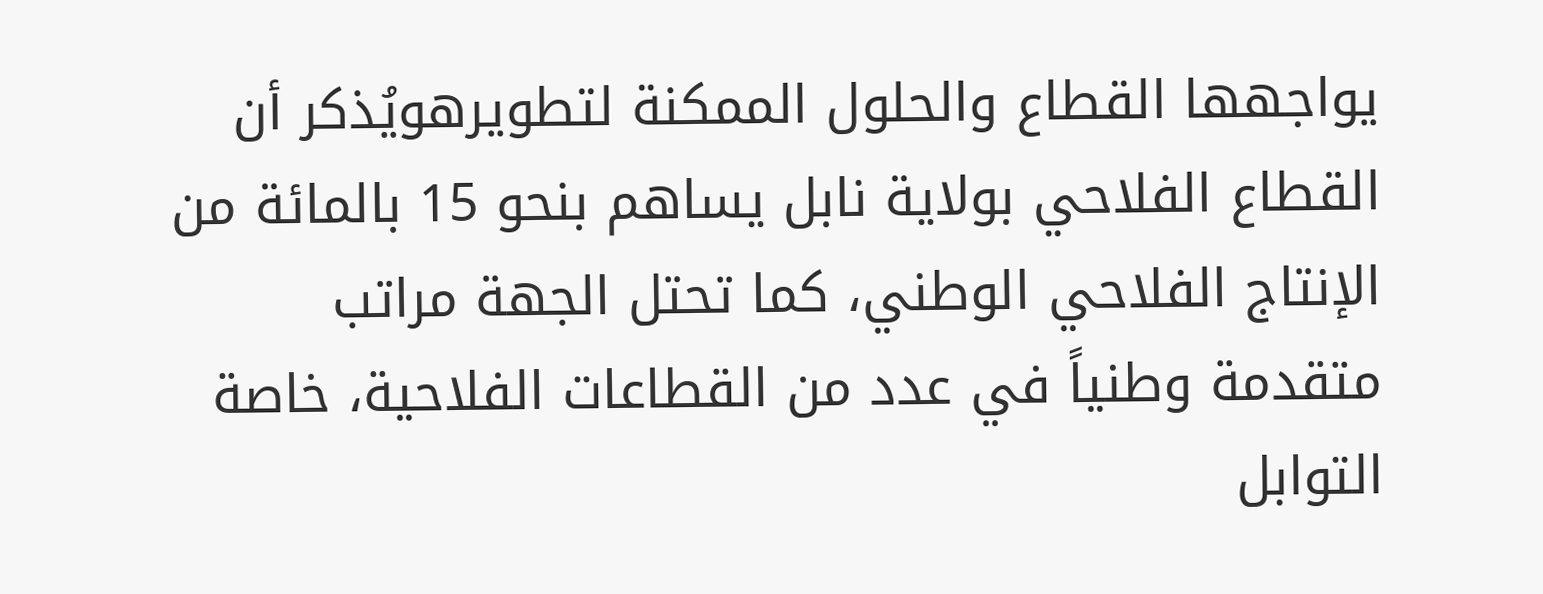يواجهها القطاع والحلول الممكنة لتطويرهويُذكر أن القطاع الفلاحي بولاية نابل يساهم بنحو 15 بالمائة من الإنتاج الفلاحي الوطني، كما تحتل الجهة مراتب متقدمة وطنياً في عدد من القطاعات الفلاحية، خاصة التوابل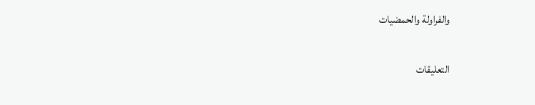والفراولة والحمضيات


التعليقات